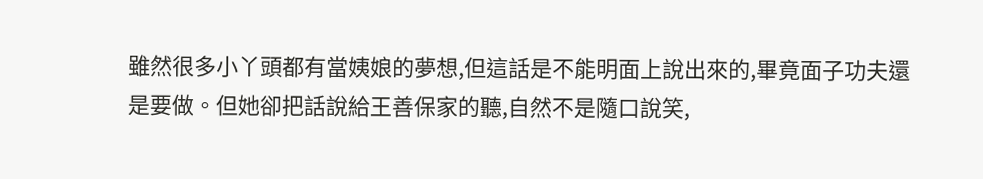雖然很多小丫頭都有當姨娘的夢想,但這話是不能明面上說出來的,畢竟面子功夫還是要做。但她卻把話說給王善保家的聽,自然不是隨口說笑,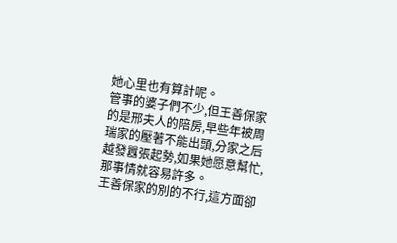她心里也有算計呢。
管事的婆子們不少,但王善保家的是邢夫人的陪房,早些年被周瑞家的壓著不能出頭,分家之后越發囂張起勢,如果她愿意幫忙,那事情就容易許多。
王善保家的別的不行,這方面卻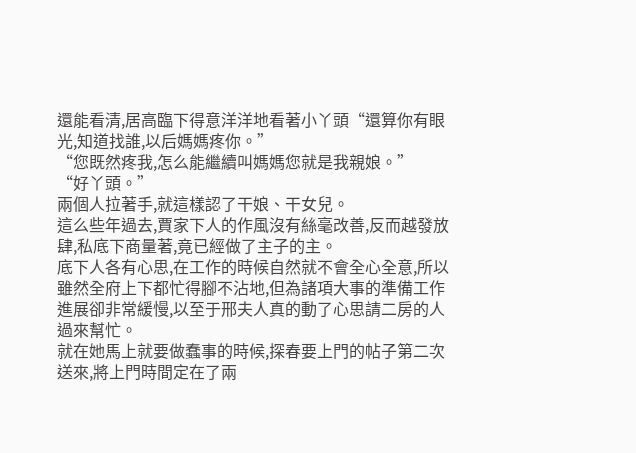還能看清,居高臨下得意洋洋地看著小丫頭“還算你有眼光,知道找誰,以后媽媽疼你。”
“您既然疼我,怎么能繼續叫媽媽您就是我親娘。”
“好丫頭。”
兩個人拉著手,就這樣認了干娘、干女兒。
這么些年過去,賈家下人的作風沒有絲毫改善,反而越發放肆,私底下商量著,竟已經做了主子的主。
底下人各有心思,在工作的時候自然就不會全心全意,所以雖然全府上下都忙得腳不沾地,但為諸項大事的準備工作進展卻非常緩慢,以至于邢夫人真的動了心思請二房的人過來幫忙。
就在她馬上就要做蠢事的時候,探春要上門的帖子第二次送來,將上門時間定在了兩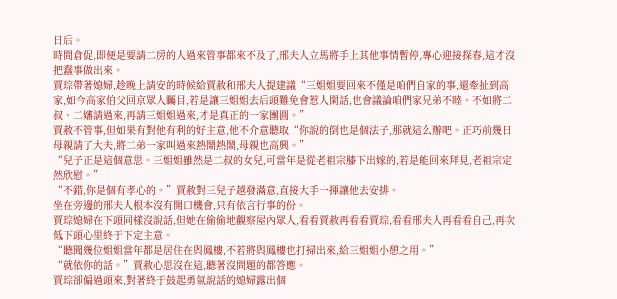日后。
時間倉促,即便是要請二房的人過來管事都來不及了,邢夫人立馬將手上其他事情暫停,專心迎接探春,這才沒把蠢事做出來。
賈琮帶著媳婦,趁晚上請安的時候給賈赦和邢夫人提建議“三姐姐要回來不僅是咱們自家的事,還牽扯到高家,如今高家伯父回京眾人矚目,若是讓三姐姐去后頭難免會惹人閑話,也會議論咱們家兄弟不睦。不如將二叔、二嬸請過來,再請三姐姐過來,才是真正的一家團圓。”
賈赦不管事,但如果有對他有利的好主意,他不介意聽取“你說的倒也是個法子,那就這么辦吧。正巧前幾日母親請了大夫,將二弟一家叫過來熱鬧熱鬧,母親也高興。”
“兒子正是這個意思。三姐姐雖然是二叔的女兒,可當年是從老祖宗膝下出嫁的,若是能回來拜見,老祖宗定然欣慰。”
“不錯,你是個有孝心的。”賈赦對三兒子越發滿意,直接大手一揮讓他去安排。
坐在旁邊的邢夫人根本沒有開口機會,只有依言行事的份。
賈琮媳婦在下頭同樣沒說話,但她在偷偷地觀察屋內眾人,看看賈赦再看看賈琮,看看邢夫人再看看自己,再次低下頭心里終于下定主意。
“聽聞幾位姐姐當年都是居住在與鳳樓,不若將與鳳樓也打掃出來,給三姐姐小憩之用。”
“就依你的話。”賈赦心思沒在這,聽著沒問題的都答應。
賈琮卻偏過頭來,對著終于鼓起勇氣說話的媳婦露出個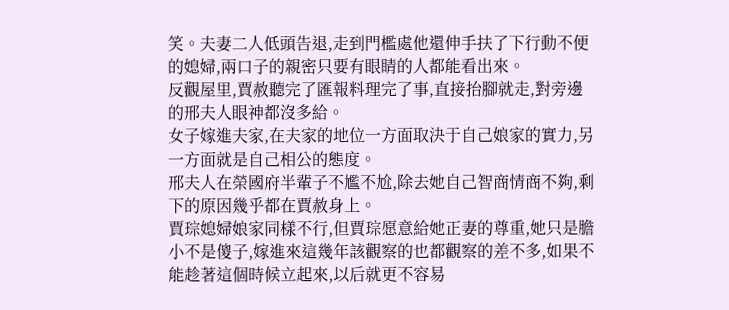笑。夫妻二人低頭告退,走到門檻處他還伸手扶了下行動不便的媳婦,兩口子的親密只要有眼睛的人都能看出來。
反觀屋里,賈赦聽完了匯報料理完了事,直接抬腳就走,對旁邊的邢夫人眼神都沒多給。
女子嫁進夫家,在夫家的地位一方面取決于自己娘家的實力,另一方面就是自己相公的態度。
邢夫人在榮國府半輩子不尷不尬,除去她自己智商情商不夠,剩下的原因幾乎都在賈赦身上。
賈琮媳婦娘家同樣不行,但賈琮愿意給她正妻的尊重,她只是膽小不是傻子,嫁進來這幾年該觀察的也都觀察的差不多,如果不能趁著這個時候立起來,以后就更不容易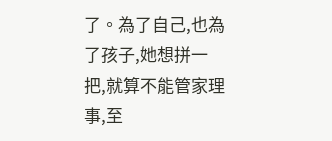了。為了自己,也為了孩子,她想拼一把,就算不能管家理事,至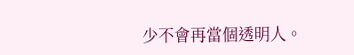少不會再當個透明人。